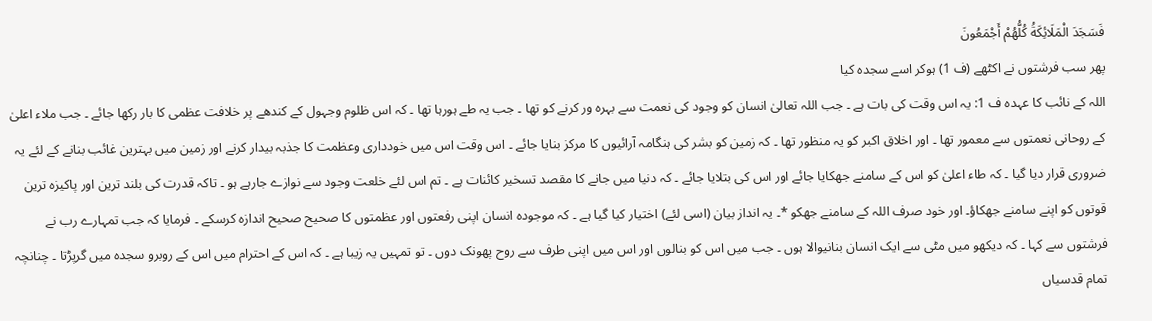فَسَجَدَ الْمَلَائِكَةُ كُلُّهُمْ أَجْمَعُونَ
پھر سب فرشتوں نے اکٹھے (ف 1) ہوکر اسے سجدہ کیا
اللہ کے نائب کا عہدہ ف 1: یہ اس وقت کی بات ہے ۔ جب اللہ تعالیٰ انسان کو وجود کی نعمت سے بہرہ ور کرنے کو تھا ۔ جب یہ طے ہورہا تھا ۔ کہ اس ظلوم وجہول کے کندھے پر خلافت عظمی کا بار رکھا جائے ۔ جب ملاء اعلیٰ کے روحانی نعمتوں سے معمور تھا ۔ اور اخلاق اکبر کو یہ منظور تھا ۔ کہ زمین کو بشر کی ہنگامہ آرائیوں کا مرکز بنایا جائے ۔ اس وقت اس میں خودداری وعظمت کا جذبہ بیدار کرنے اور زمین میں بہترین غائب بنانے کے لئے یہ ضروری قرار دیا گیا ۔ کہ طاء اعلیٰ کو اس کے سامنے جھکایا جائے اور اس کی بتلایا جائے ۔ کہ دنیا میں جانے کا مقصد تسخیر کائنات ہے ۔ تم اس لئے خلعت وجود سے نوازے جارہے ہو ۔ تاکہ قدرت کی بلند ترین اور پاکیزہ ترین قوتوں کو اپنے سامنے جھکاؤ۔ اور خود صرف اللہ کے سامنے جھکو *۔ یہ انداز بیان (اسی لئے) اختیار کیا گیا ہے ۔ کہ موجودہ انسان اپنی رفعتوں اور عظمتوں کا صحیح صحیح اندازہ کرسکے ۔ فرمایا کہ جب تمہارے رب نے فرشتوں سے کہا ۔ کہ دیکھو میں مٹی سے ایک انسان بنانیوالا ہوں ۔ جب میں اس کو بنالوں اور اس میں اپنی طرف سے روح پھونک دوں ۔ تو تمہیں یہ زیبا ہے ۔ کہ اس کے احترام میں اس کے روبرو سجدہ میں گرپڑتا ۔ چنانچہ تمام قدسیاں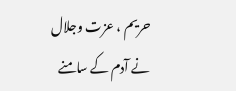حریم ، عزت وجلال نے آدم کے سامنے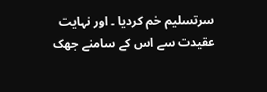سرتسلیم خم کردیا ۔ اور نہایت عقیدت سے اس کے سامنے جھک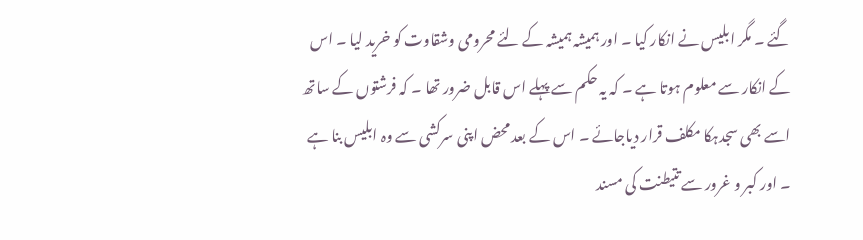گئے ۔ مگر ابلیس نے انکار کیا ۔ اور ہمیشہ ہمیشہ کے لئے محرومی وشقاوت کو خرید لیا ۔ اس کے انکار سے معلوم ہوتا ہے ۔ کہ یہ حکم سے پہلے اس قابل ضرور تھا ۔ کہ فرشتوں کے ساتھ اسے بھی سجدہکا مکلف قرار دیاجائے ۔ اس کے بعد محض اپنی سرکشی سے وہ ابلیس بنا ہے ۔ اور کبر و غرور سے تتیطنت کی مسند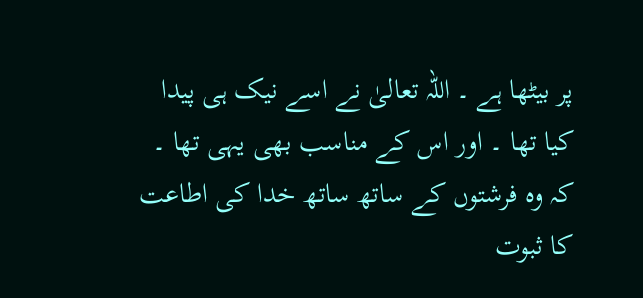پر بیٹھا ہے ۔ اللہ تعالیٰ نے اسے نیک ہی پیدا کیا تھا ۔ اور اس کے مناسب بھی یہی تھا ۔ کہ وہ فرشتوں کے ساتھ ساتھ خدا کی اطاعت کا ثبوت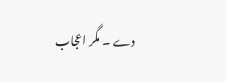دے ۔ مگر اعجاب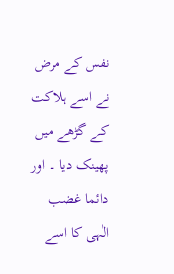نفس کے مرض نے اسے ہلاکت کے گڑھے میں پھینک دیا ۔ اور دائما غضب الٰہی کا اسے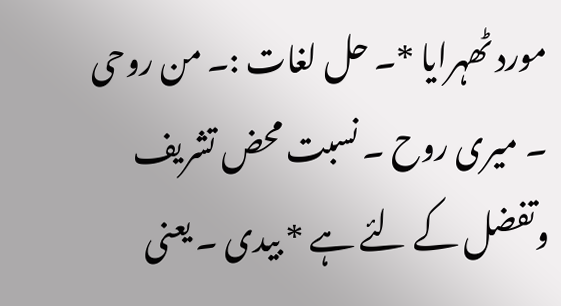مورد ٹھہرایا *۔ حل لغات :۔ من روحی ۔ میری روح ۔ نسبت محض تشریف وتفضل کے لئے ہے * بیدی ۔ یعنی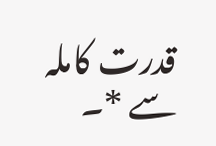قدرت کاملہ سے *۔